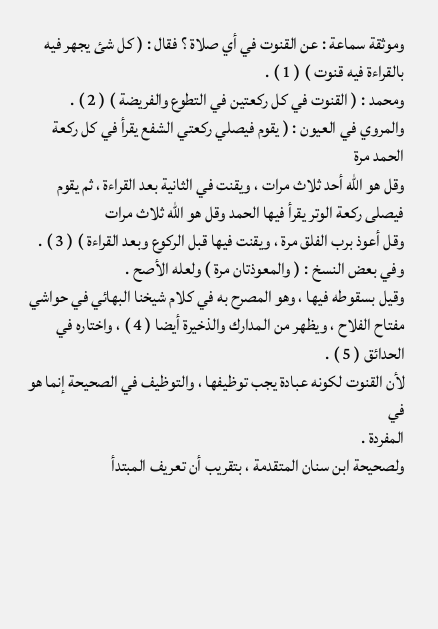وموثقة سماعة : عن القنوت في أي صلاة ؟ فقال : ( كل شئ يجهر فيه
بالقراءة فيه قنوت ) ( 1 ) .
ومحمد : ( القنوت في كل ركعتين في التطوع والفريضة ) ( 2 ) .
والمروي في العيون : ( يقوم فيصلي ركعتي الشفع يقرأ في كل ركعة الحمد مرة
وقل هو الله أحد ثلاث مرات ، ويقنت في الثانية بعد القراءة ، ثم يقوم
فيصلى ركعة الوتر يقرأ فيها الحمد وقل هو الله ثلاث مرات
وقل أعوذ برب الفلق مرة ، ويقنت فيها قبل الركوع وبعد القراءة ) ( 3 ) .
وفي بعض النسخ : ( والمعوذتان مرة ) ولعله الأصح .
وقيل بسقوطه فيها ، وهو المصرح به في كلام شيخنا البهائي في حواشي
مفتاح الفلاح ، ويظهر من المدارك والذخيرة أيضا ( 4 ) ، واختاره في الحدائق ( 5 ) .
لأن القنوت لكونه عبادة يجب توظيفها ، والتوظيف في الصحيحة إنما هو في
المفردة .
ولصحيحة ابن سنان المتقدمة ، بتقريب أن تعريف المبتدأ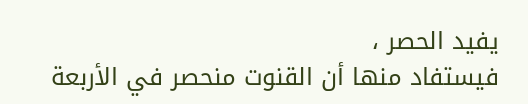يفيد الحصر ،
فيستفاد منها أن القنوت منحصر في الأربعة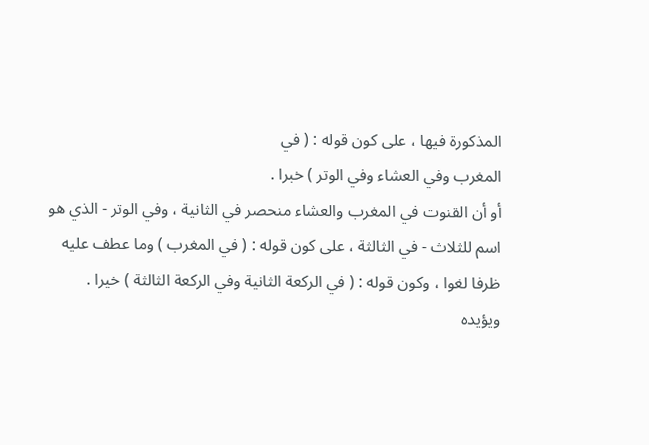المذكورة فيها ، على كون قوله : ( في
المغرب وفي العشاء وفي الوتر ) خبرا .
أو أن القنوت في المغرب والعشاء منحصر في الثانية ، وفي الوتر - الذي هو
اسم للثلاث - في الثالثة ، على كون قوله : ( في المغرب ) وما عطف عليه
ظرفا لغوا ، وكون قوله : ( في الركعة الثانية وفي الركعة الثالثة ) خيرا .
ويؤيده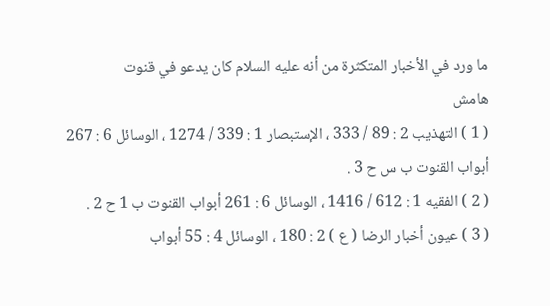ما ورد في الأخبار المتكثرة من أنه عليه السلام كان يدعو في قنوت
هامش
( 1 ) التهذيب 2 : 89 / 333 ، الإستبصار 1 : 339 / 1274 ، الوسائل 6 : 267
أبواب القنوت ب س ح 3 .
( 2 ) الفقيه 1 : 612 / 1416 ، الوسائل 6 : 261 أبواب القنوت ب 1 ح 2 .
( 3 ) عيون أخبار الرضا ( ع ) 2 : 180 ، الوسائل 4 : 55 أبواب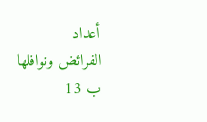أعداد
الفرائض ونوافلها ب 13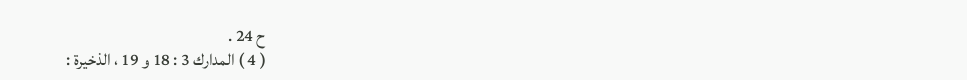ح 24 .
( 4 ) المدارك 3 : 18 و 19 ، الذخيرة :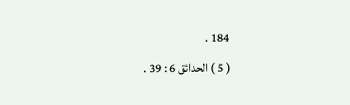184 .
( 5 ) الحدائق 6 : 39 .